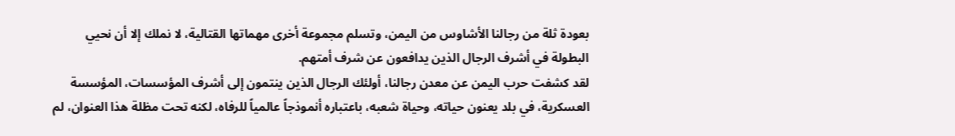بعودة ثلة من رجالنا الأشاوس من اليمن، وتسلم مجموعة أخرى مهماتها القتالية، لا نملك إلا أن نحيي البطولة في أشرف الرجال الذين يدافعون عن شرف أمتهم.
لقد كشفت حرب اليمن عن معدن رجالنا، أولئك الرجال الذين ينتمون إلى أشرف المؤسسات، المؤسسة العسكرية، في بلد يعنون حياته، وحياة شعبه، باعتباره أنموذجاً عالمياً للرفاه، لكنه تحت مظلة هذا العنوان، لم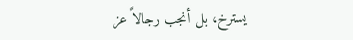يسترخ، بل أنجب رجالاً عز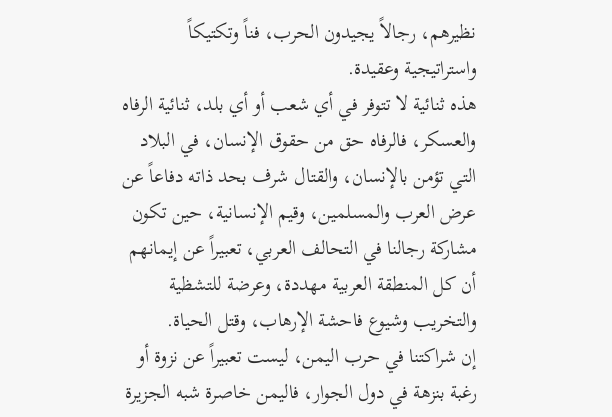نظيرهم، رجالاً يجيدون الحرب، فناً وتكتيكاً واستراتيجية وعقيدة.
هذه ثنائية لا تتوفر في أي شعب أو أي بلد، ثنائية الرفاه والعسكر، فالرفاه حق من حقوق الإنسان، في البلاد التي تؤمن بالإنسان، والقتال شرف بحد ذاته دفاعاً عن عرض العرب والمسلمين، وقيم الإنسانية، حين تكون مشاركة رجالنا في التحالف العربي، تعبيراً عن إيمانهم أن كل المنطقة العربية مهددة، وعرضة للتشظية والتخريب وشيوع فاحشة الإرهاب، وقتل الحياة.
إن شراكتنا في حرب اليمن، ليست تعبيراً عن نزوة أو رغبة بنزهة في دول الجوار، فاليمن خاصرة شبه الجزيرة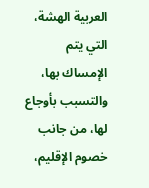العربية الهشة، التي يتم الإمساك بها، والتسبب بأوجاع لها، من جانب خصوم الإقليم،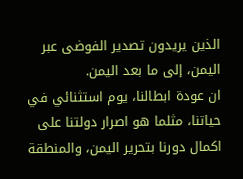الذين يريدون تصدير الفوضى عبر اليمن، إلى ما بعد اليمن.
ان عودة ابطالنا، يوم استثنائي في حياتنا، مثلما هو اصرار دولتنا على اكمال دورنا بتحرير اليمن، والمنطقة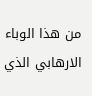من هذا الوباء الارهابي الذي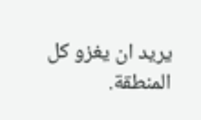يريد ان يغزو كل المنطقة.